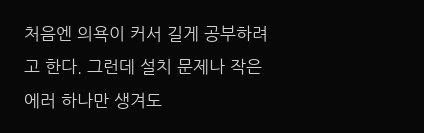처음엔 의욕이 커서 길게 공부하려고 한다. 그런데 설치 문제나 작은 에러 하나만 생겨도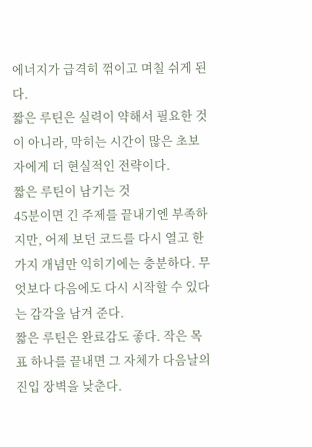에너지가 급격히 꺾이고 며칠 쉬게 된다.
짧은 루틴은 실력이 약해서 필요한 것이 아니라, 막히는 시간이 많은 초보자에게 더 현실적인 전략이다.
짧은 루틴이 남기는 것
45분이면 긴 주제를 끝내기엔 부족하지만, 어제 보던 코드를 다시 열고 한 가지 개념만 익히기에는 충분하다. 무엇보다 다음에도 다시 시작할 수 있다는 감각을 남겨 준다.
짧은 루틴은 완료감도 좋다. 작은 목표 하나를 끝내면 그 자체가 다음날의 진입 장벽을 낮춘다.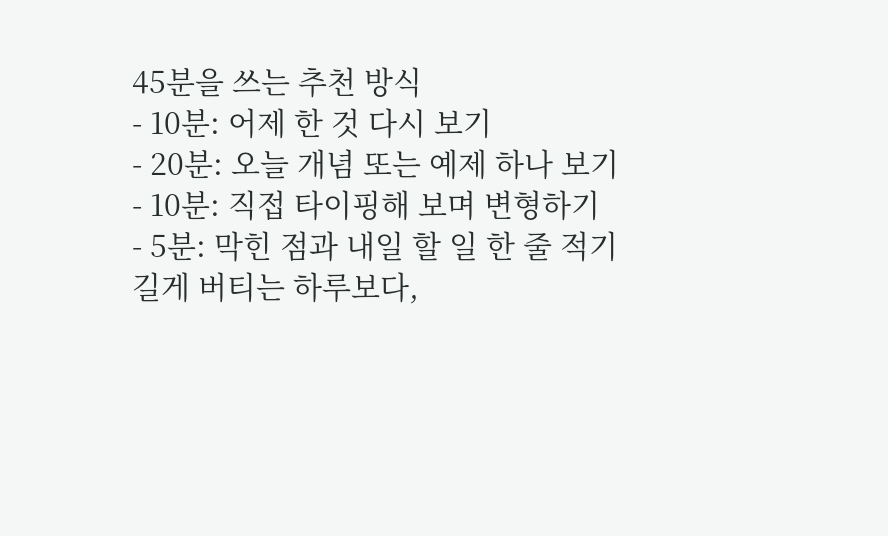45분을 쓰는 추천 방식
- 10분: 어제 한 것 다시 보기
- 20분: 오늘 개념 또는 예제 하나 보기
- 10분: 직접 타이핑해 보며 변형하기
- 5분: 막힌 점과 내일 할 일 한 줄 적기
길게 버티는 하루보다,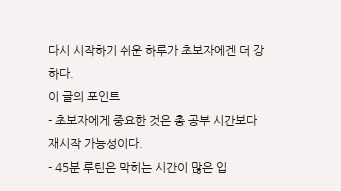다시 시작하기 쉬운 하루가 초보자에겐 더 강하다.
이 글의 포인트
- 초보자에게 중요한 것은 총 공부 시간보다 재시작 가능성이다.
- 45분 루틴은 막히는 시간이 많은 입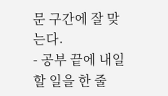문 구간에 잘 맞는다.
- 공부 끝에 내일 할 일을 한 줄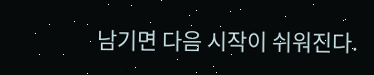남기면 다음 시작이 쉬워진다.